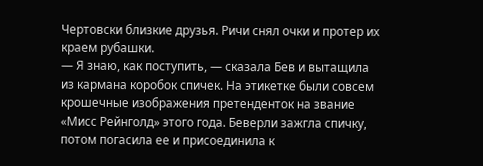Чертовски близкие друзья. Ричи снял очки и протер их краем рубашки.
— Я знаю, как поступить, — сказала Бев и вытащила из кармана коробок спичек. На этикетке были совсем крошечные изображения претенденток на звание «Мисс Рейнголд» этого года. Беверли зажгла спичку, потом погасила ее и присоединила к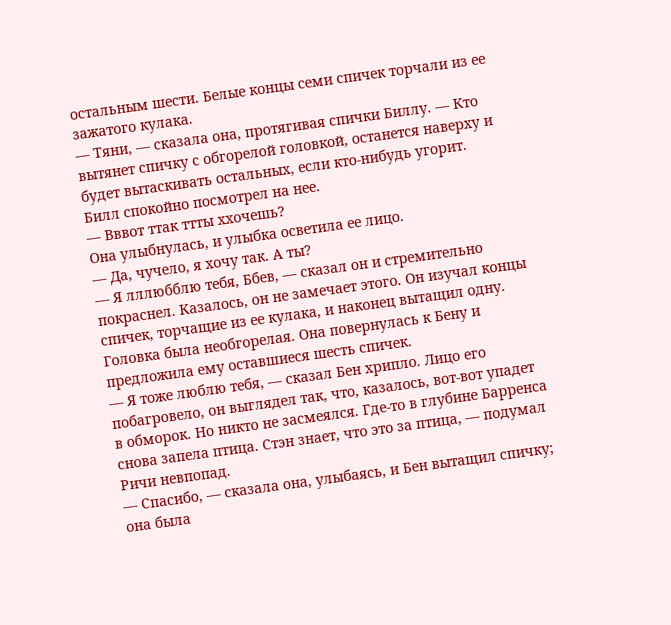остальным шести. Белые концы семи спичек торчали из ее зажатого кулака.
— Тяни, — сказала она, протягивая спички Биллу. — Кто вытянет спичку с обгорелой головкой, останется наверху и будет вытаскивать остальных, если кто-нибудь угорит.
Билл спокойно посмотрел на нее.
— Вввот ттак ттты ххочешь?
Она улыбнулась, и улыбка осветила ее лицо.
— Да, чучело, я хочу так. А ты?
— Я лллюбблю тебя, Ббев, — сказал он и стремительно покраснел. Казалось, он не замечает этого. Он изучал концы спичек, торчащие из ее кулака, и наконец вытащил одну. Головка была необгорелая. Она повернулась к Бену и предложила ему оставшиеся шесть спичек.
— Я тоже люблю тебя, — сказал Бен хрипло. Лицо его побагровело, он выглядел так, что, казалось, вот-вот упадет в обморок. Но никто не засмеялся. Где-то в глубине Барренса снова запела птица. Стэн знает, что это за птица, — подумал Ричи невпопад.
— Спасибо, — сказала она, улыбаясь, и Бен вытащил спичку; она была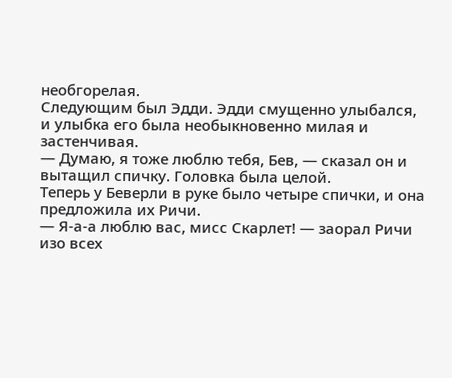необгорелая.
Следующим был Эдди. Эдди смущенно улыбался, и улыбка его была необыкновенно милая и застенчивая.
— Думаю, я тоже люблю тебя, Бев, — сказал он и вытащил спичку. Головка была целой.
Теперь у Беверли в руке было четыре спички, и она предложила их Ричи.
— Я-а-а люблю вас, мисс Скарлет! — заорал Ричи изо всех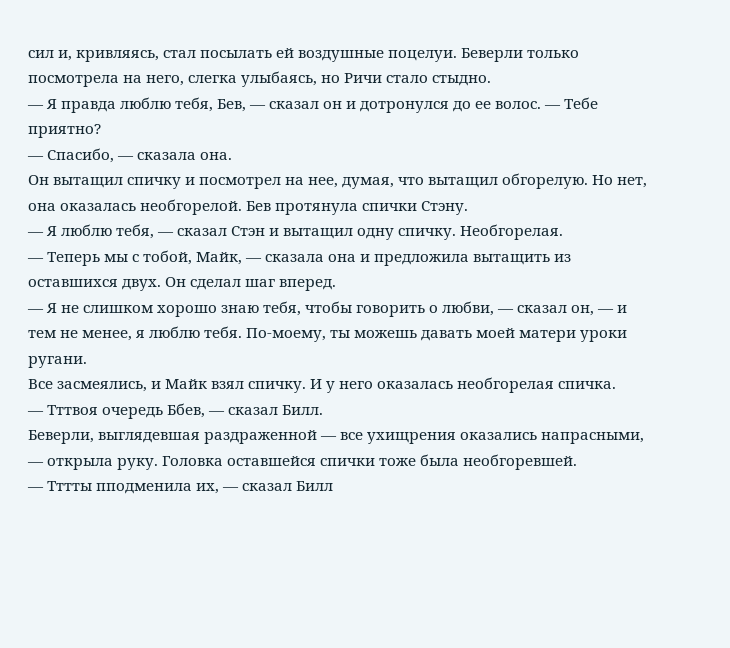сил и, кривляясь, стал посылать ей воздушные поцелуи. Беверли только посмотрела на него, слегка улыбаясь, но Ричи стало стыдно.
— Я правда люблю тебя, Бев, — сказал он и дотронулся до ее волос. — Тебе приятно?
— Спасибо, — сказала она.
Он вытащил спичку и посмотрел на нее, думая, что вытащил обгорелую. Но нет, она оказалась необгорелой. Бев протянула спички Стэну.
— Я люблю тебя, — сказал Стэн и вытащил одну спичку. Необгорелая.
— Теперь мы с тобой, Майк, — сказала она и предложила вытащить из оставшихся двух. Он сделал шаг вперед.
— Я не слишком хорошо знаю тебя, чтобы говорить о любви, — сказал он, — и тем не менее, я люблю тебя. По-моему, ты можешь давать моей матери уроки ругани.
Все засмеялись, и Майк взял спичку. И у него оказалась необгорелая спичка.
— Тттвоя очередь Ббев, — сказал Билл.
Беверли, выглядевшая раздраженной — все ухищрения оказались напрасными, — открыла руку. Головка оставшейся спички тоже была необгоревшей.
— Тттты пподменила их, — сказал Билл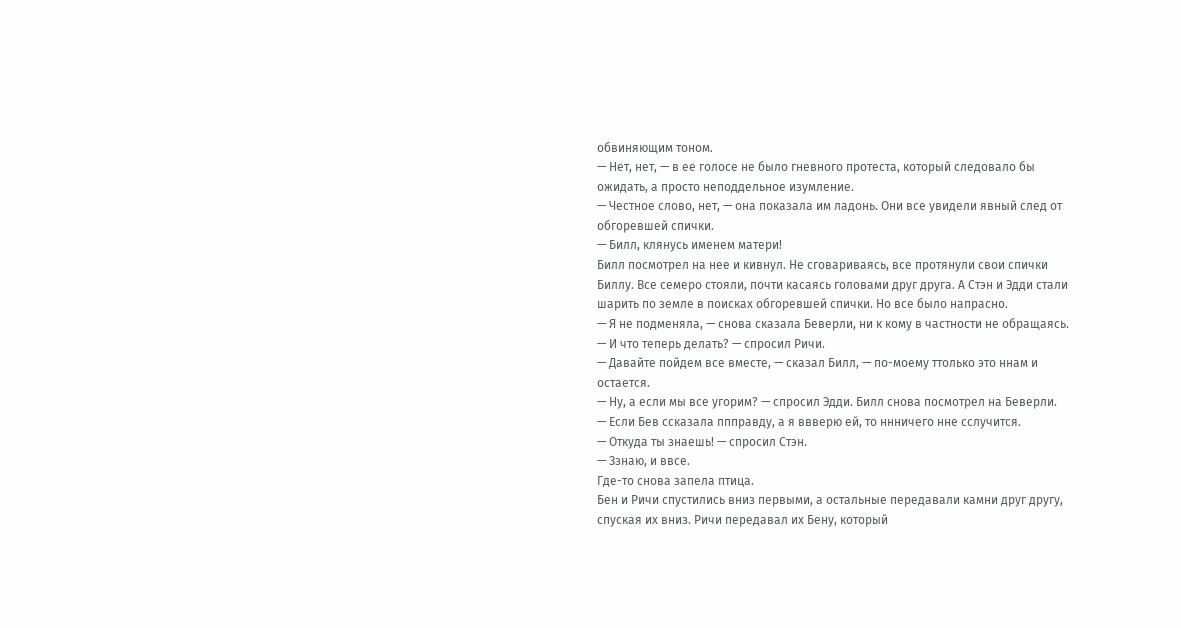обвиняющим тоном.
— Нет, нет, — в ее голосе не было гневного протеста, который следовало бы ожидать, а просто неподдельное изумление.
— Честное слово, нет, — она показала им ладонь. Они все увидели явный след от обгоревшей спички.
— Билл, клянусь именем матери!
Билл посмотрел на нее и кивнул. Не сговариваясь, все протянули свои спички Биллу. Все семеро стояли, почти касаясь головами друг друга. А Стэн и Эдди стали шарить по земле в поисках обгоревшей спички. Но все было напрасно.
— Я не подменяла, — снова сказала Беверли, ни к кому в частности не обращаясь.
— И что теперь делать? — спросил Ричи.
— Давайте пойдем все вместе, — сказал Билл, — по-моему ттолько это ннам и остается.
— Ну, а если мы все угорим? — спросил Эдди. Билл снова посмотрел на Беверли.
— Если Бев ссказала ппправду, а я ввверю ей, то ннничего нне сслучится.
— Откуда ты знаешь! — спросил Стэн.
— Ззнаю, и ввсе.
Где-то снова запела птица.
Бен и Ричи спустились вниз первыми, а остальные передавали камни друг другу, спуская их вниз. Ричи передавал их Бену, который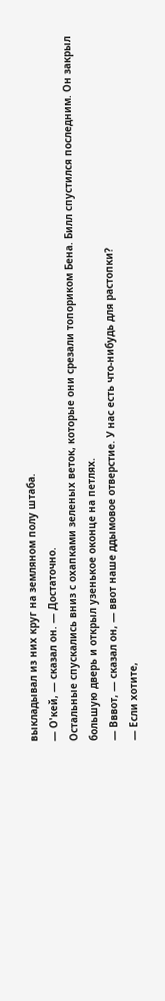выкладывал из них круг на земляном полу штаба.
— О'кей, — сказал он. — Достаточно.
Остальные спускались вниз с охапками зеленых веток, которые они срезали топориком Бена. Билл спустился последним. Он закрыл большую дверь и открыл узенькое оконце на петлях.
— Вввот, — сказал он, — ввот наше ддымовое отверстие. У нас есть что-нибудь для растопки?
— Если хотите,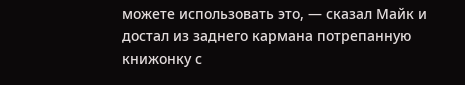можете использовать это, — сказал Майк и достал из заднего кармана потрепанную книжонку с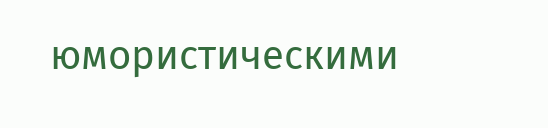юмористическими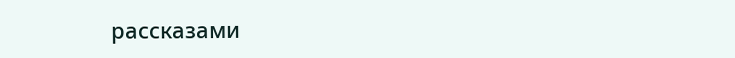рассказами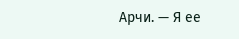Арчи. — Я ее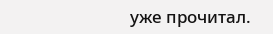уже прочитал.